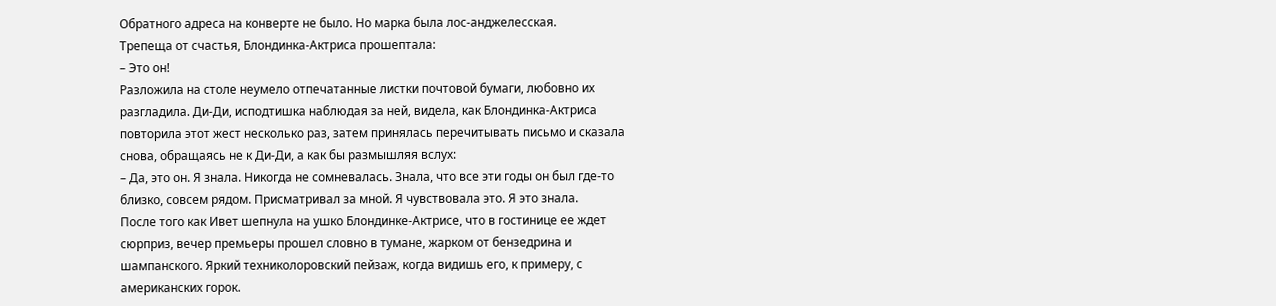Обратного адреса на конверте не было. Но марка была лос-анджелесская.
Трепеща от счастья, Блондинка-Актриса прошептала:
– Это он!
Разложила на столе неумело отпечатанные листки почтовой бумаги, любовно их разгладила. Ди-Ди, исподтишка наблюдая за ней, видела, как Блондинка-Актриса повторила этот жест несколько раз, затем принялась перечитывать письмо и сказала снова, обращаясь не к Ди-Ди, а как бы размышляя вслух:
– Да, это он. Я знала. Никогда не сомневалась. Знала, что все эти годы он был где-то близко, совсем рядом. Присматривал за мной. Я чувствовала это. Я это знала.
После того как Ивет шепнула на ушко Блондинке-Актрисе, что в гостинице ее ждет сюрприз, вечер премьеры прошел словно в тумане, жарком от бензедрина и шампанского. Яркий техниколоровский пейзаж, когда видишь его, к примеру, с американских горок.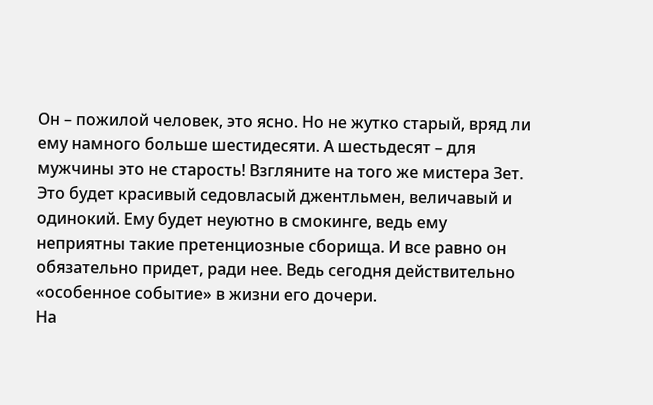Он – пожилой человек, это ясно. Но не жутко старый, вряд ли ему намного больше шестидесяти. А шестьдесят – для мужчины это не старость! Взгляните на того же мистера Зет. Это будет красивый седовласый джентльмен, величавый и одинокий. Ему будет неуютно в смокинге, ведь ему неприятны такие претенциозные сборища. И все равно он обязательно придет, ради нее. Ведь сегодня действительно «особенное событие» в жизни его дочери.
На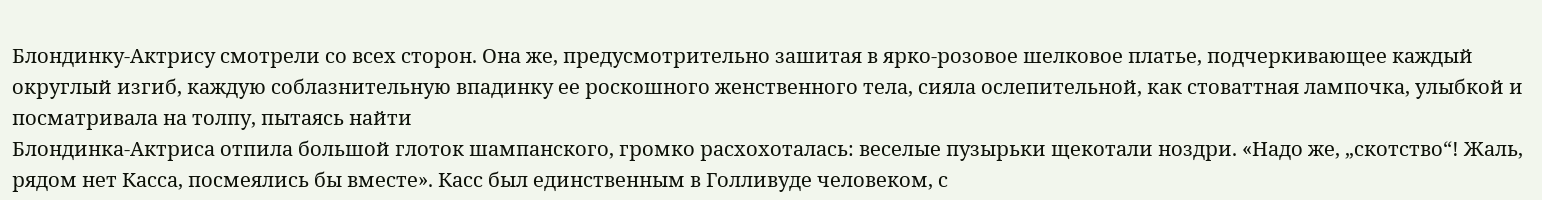Блондинку-Актрису смотрели со всех сторон. Она же, предусмотрительно зашитая в ярко-розовое шелковое платье, подчеркивающее каждый округлый изгиб, каждую соблазнительную впадинку ее роскошного женственного тела, сияла ослепительной, как стоваттная лампочка, улыбкой и посматривала на толпу, пытаясь найти
Блондинка-Актриса отпила большой глоток шампанского, громко расхохоталась: веселые пузырьки щекотали ноздри. «Надо же, „скотство“! Жаль, рядом нет Касса, посмеялись бы вместе». Касс был единственным в Голливуде человеком, с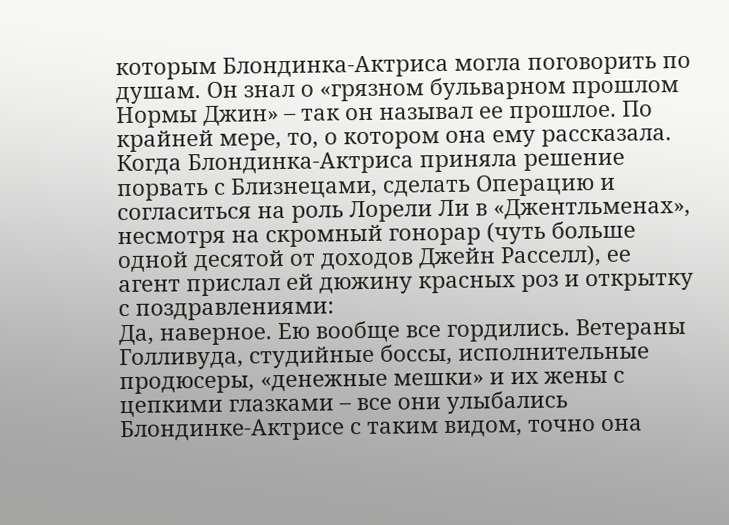которым Блондинка-Актриса могла поговорить по душам. Он знал о «грязном бульварном прошлом Нормы Джин» – так он называл ее прошлое. По крайней мере, то, о котором она ему рассказала.
Когда Блондинка-Актриса приняла решение порвать с Близнецами, сделать Операцию и согласиться на роль Лорели Ли в «Джентльменах», несмотря на скромный гонорар (чуть больше одной десятой от доходов Джейн Расселл), ее агент прислал ей дюжину красных роз и открытку с поздравлениями:
Да, наверное. Ею вообще все гордились. Ветераны Голливуда, студийные боссы, исполнительные продюсеры, «денежные мешки» и их жены с цепкими глазками – все они улыбались Блондинке-Актрисе с таким видом, точно она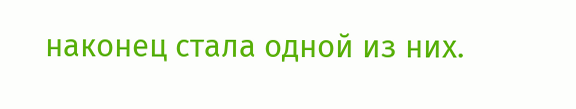наконец стала одной из них.